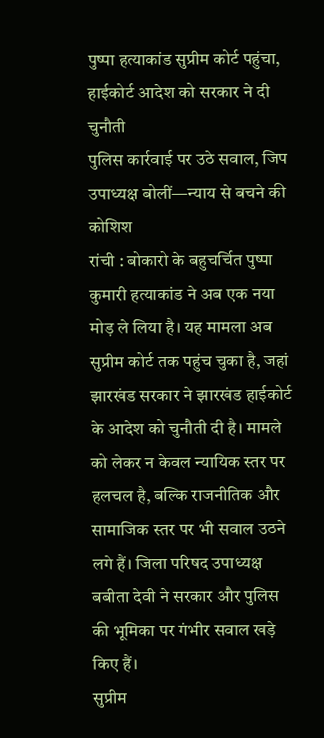पुष्पा हत्याकांड सुप्रीम कोर्ट पहुंचा, हाईकोर्ट आदेश को सरकार ने दी चुनौती
पुलिस कार्रवाई पर उठे सवाल, जिप उपाध्यक्ष बोलीं—न्याय से बचने की कोशिश
रांची : बोकारो के बहुचर्चित पुष्पा कुमारी हत्याकांड ने अब एक नया मोड़ ले लिया है। यह मामला अब सुप्रीम कोर्ट तक पहुंच चुका है, जहां झारखंड सरकार ने झारखंड हाईकोर्ट के आदेश को चुनौती दी है। मामले को लेकर न केवल न्यायिक स्तर पर हलचल है, बल्कि राजनीतिक और सामाजिक स्तर पर भी सवाल उठने लगे हैं। जिला परिषद उपाध्यक्ष बबीता देवी ने सरकार और पुलिस की भूमिका पर गंभीर सवाल खड़े किए हैं।
सुप्रीम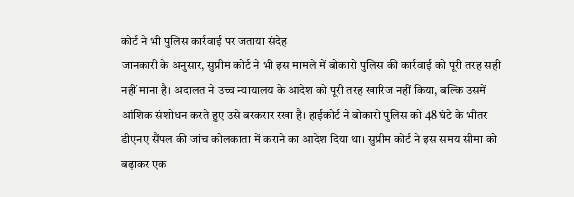कोर्ट ने भी पुलिस कार्रवाई पर जताया संदेह
जानकारी के अनुसार, सुप्रीम कोर्ट ने भी इस मामले में बोकारो पुलिस की कार्रवाई को पूरी तरह सही नहीं माना है। अदालत ने उच्च न्यायालय के आदेश को पूरी तरह खारिज नहीं किया, बल्कि उसमें आंशिक संशोधन करते हुए उसे बरकरार रखा है। हाईकोर्ट ने बोकारो पुलिस को 48 घंटे के भीतर डीएनए सैंपल की जांच कोलकाता में कराने का आदेश दिया था। सुप्रीम कोर्ट ने इस समय सीमा को बढ़ाकर एक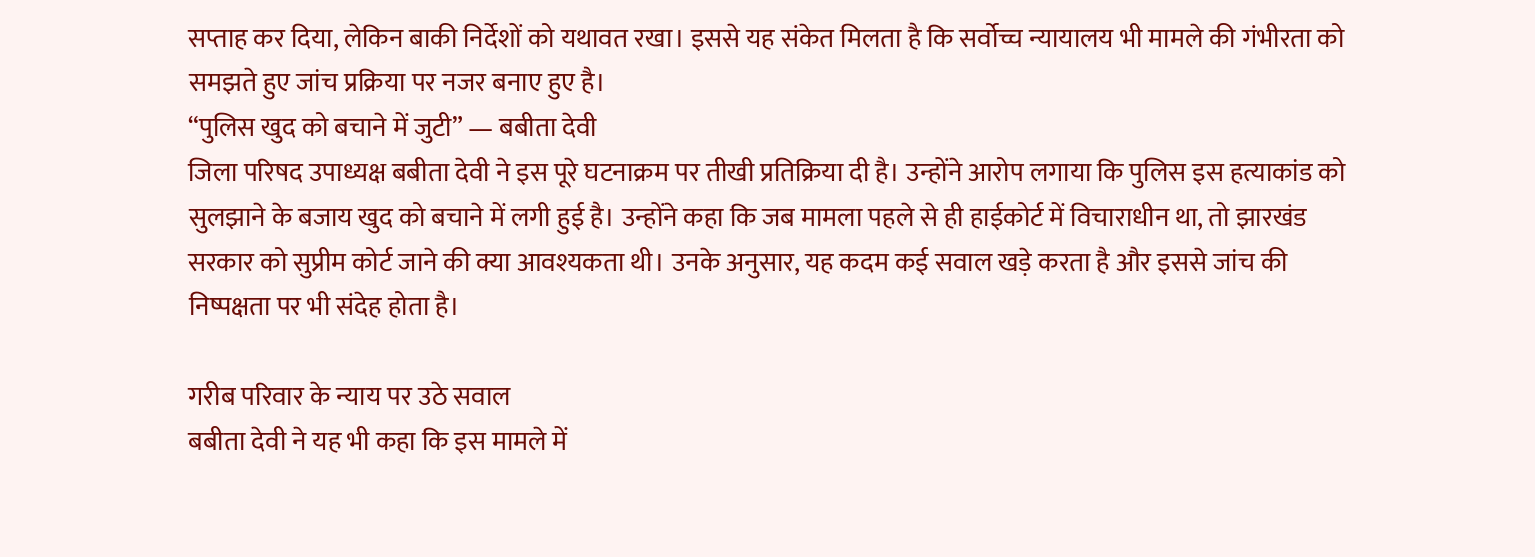सप्ताह कर दिया, लेकिन बाकी निर्देशों को यथावत रखा। इससे यह संकेत मिलता है कि सर्वोच्च न्यायालय भी मामले की गंभीरता को समझते हुए जांच प्रक्रिया पर नजर बनाए हुए है।
“पुलिस खुद को बचाने में जुटी” — बबीता देवी
जिला परिषद उपाध्यक्ष बबीता देवी ने इस पूरे घटनाक्रम पर तीखी प्रतिक्रिया दी है। उन्होंने आरोप लगाया कि पुलिस इस हत्याकांड को सुलझाने के बजाय खुद को बचाने में लगी हुई है। उन्होंने कहा कि जब मामला पहले से ही हाईकोर्ट में विचाराधीन था, तो झारखंड सरकार को सुप्रीम कोर्ट जाने की क्या आवश्यकता थी। उनके अनुसार, यह कदम कई सवाल खड़े करता है और इससे जांच की निष्पक्षता पर भी संदेह होता है।

गरीब परिवार के न्याय पर उठे सवाल
बबीता देवी ने यह भी कहा कि इस मामले में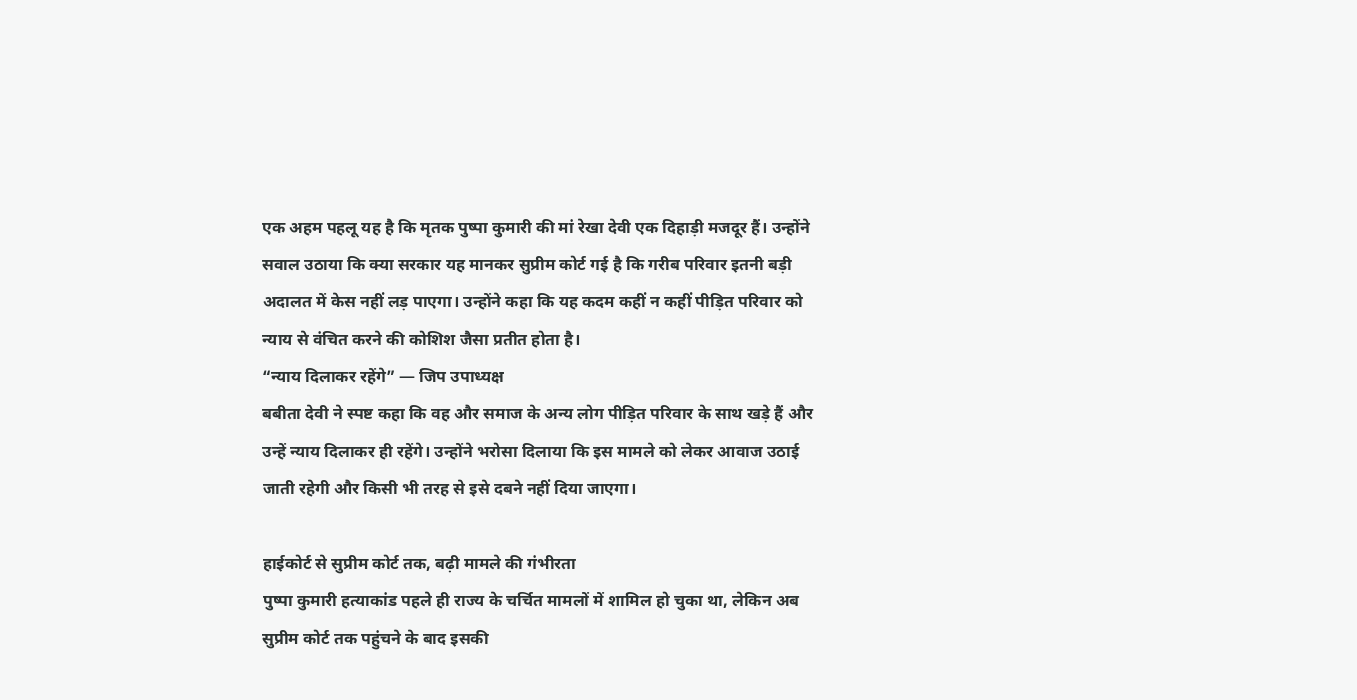एक अहम पहलू यह है कि मृतक पुष्पा कुमारी की मां रेखा देवी एक दिहाड़ी मजदूर हैं। उन्होंने सवाल उठाया कि क्या सरकार यह मानकर सुप्रीम कोर्ट गई है कि गरीब परिवार इतनी बड़ी अदालत में केस नहीं लड़ पाएगा। उन्होंने कहा कि यह कदम कहीं न कहीं पीड़ित परिवार को न्याय से वंचित करने की कोशिश जैसा प्रतीत होता है।
“न्याय दिलाकर रहेंगे” — जिप उपाध्यक्ष
बबीता देवी ने स्पष्ट कहा कि वह और समाज के अन्य लोग पीड़ित परिवार के साथ खड़े हैं और उन्हें न्याय दिलाकर ही रहेंगे। उन्होंने भरोसा दिलाया कि इस मामले को लेकर आवाज उठाई जाती रहेगी और किसी भी तरह से इसे दबने नहीं दिया जाएगा।

हाईकोर्ट से सुप्रीम कोर्ट तक, बढ़ी मामले की गंभीरता
पुष्पा कुमारी हत्याकांड पहले ही राज्य के चर्चित मामलों में शामिल हो चुका था, लेकिन अब सुप्रीम कोर्ट तक पहुंचने के बाद इसकी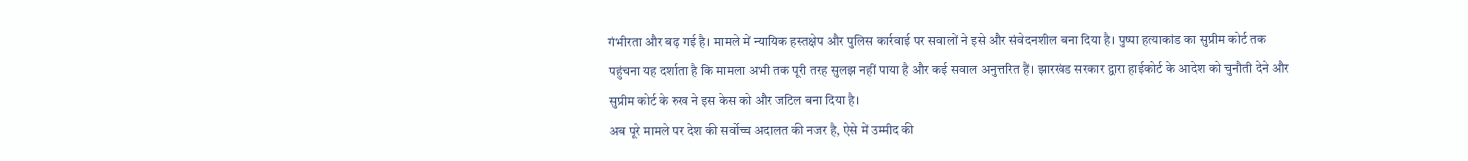गंभीरता और बढ़ गई है। मामले में न्यायिक हस्तक्षेप और पुलिस कार्रवाई पर सवालों ने इसे और संवेदनशील बना दिया है। पुष्पा हत्याकांड का सुप्रीम कोर्ट तक पहुंचना यह दर्शाता है कि मामला अभी तक पूरी तरह सुलझ नहीं पाया है और कई सवाल अनुत्तरित हैं। झारखंड सरकार द्वारा हाईकोर्ट के आदेश को चुनौती देने और सुप्रीम कोर्ट के रुख ने इस केस को और जटिल बना दिया है।
अब पूरे मामले पर देश की सर्वोच्च अदालत की नजर है, ऐसे में उम्मीद की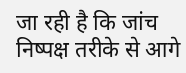जा रही है कि जांच निष्पक्ष तरीके से आगे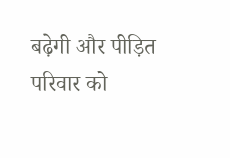बढ़ेगी और पीड़ित परिवार को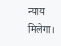न्याय मिलेगा।